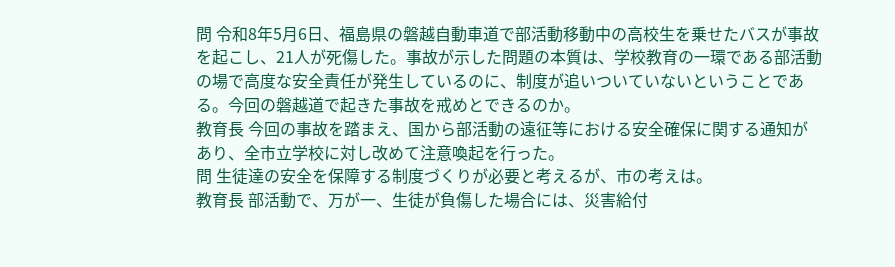問 令和8年5月6日、福島県の磐越自動車道で部活動移動中の高校生を乗せたバスが事故を起こし、21人が死傷した。事故が示した問題の本質は、学校教育の一環である部活動の場で高度な安全責任が発生しているのに、制度が追いついていないということである。今回の磐越道で起きた事故を戒めとできるのか。
教育長 今回の事故を踏まえ、国から部活動の遠征等における安全確保に関する通知があり、全市立学校に対し改めて注意喚起を行った。
問 生徒達の安全を保障する制度づくりが必要と考えるが、市の考えは。
教育長 部活動で、万が一、生徒が負傷した場合には、災害給付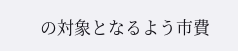の対象となるよう市費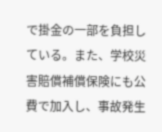で掛金の一部を負担している。また、学校災害賠償補償保険にも公費で加入し、事故発生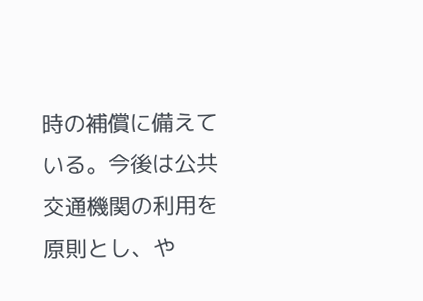時の補償に備えている。今後は公共交通機関の利用を原則とし、や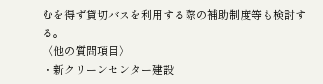むを得ず貸切バスを利用する際の補助制度等も検討する。
〈他の質問項目〉
・新クリーンセンター建設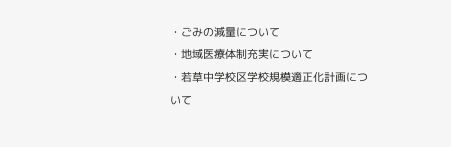・ごみの減量について
・地域医療体制充実について
・若草中学校区学校規模適正化計画について